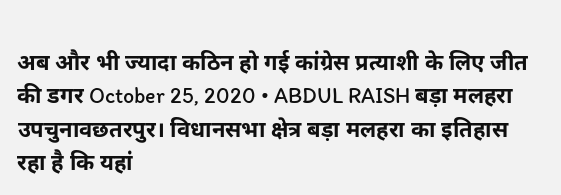अब और भी ज्यादा कठिन हो गई कांग्रेस प्रत्याशी के लिए जीत की डगर October 25, 2020 • ABDUL RAISH बड़ा मलहरा उपचुनावछतरपुर। विधानसभा क्षेत्र बड़ा मलहरा का इतिहास रहा है कि यहां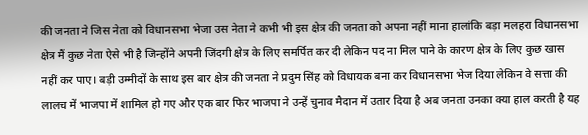की जनता ने जिस नेता को विधानसभा भेजा उस नेता ने कभी भी इस क्षेत्र की जनता को अपना नहीं माना हालांकि बड़ा मलहरा विधानसभा क्षेत्र मैं कुछ नेता ऐसे भी है जिन्होंने अपनी जिंदगी क्षेत्र के लिए समर्पित कर दी लेकिन पद ना मिल पाने के कारण क्षेत्र के लिए कुछ खास नहीं कर पाए। बड़ी उम्मीदों के साथ इस बार क्षेत्र की जनता ने प्रदुम सिंह को विधायक बना कर विधानसभा भेज दिया लेकिन वे सत्ता की लालच में भाजपा में शामिल हो गए और एक बार फिर भाजपा ने उन्हें चुनाव मैदान में उतार दिया है अब जनता उनका क्या हाल करती है यह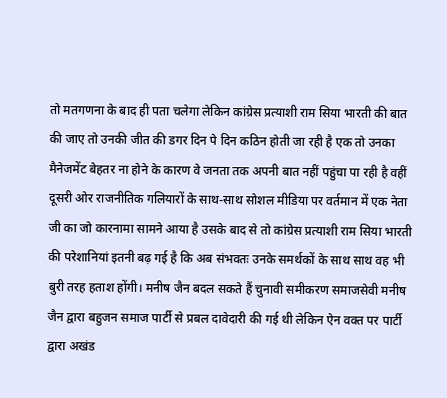तो मतगणना के बाद ही पता चलेगा लेकिन कांग्रेस प्रत्याशी राम सिया भारती की बात की जाए तो उनकी जीत की डगर दिन पे दिन कठिन होती जा रही है एक तो उनका मैनेजमेंट बेहतर ना होने के कारण वे जनता तक अपनी बात नहीं पहुंचा पा रही है वहीं दूसरी ओर राजनीतिक गलियारों के साथ-साथ सोशल मीडिया पर वर्तमान में एक नेता जी का जो कारनामा सामने आया है उसके बाद से तो कांग्रेस प्रत्याशी राम सिया भारती की परेशानियां इतनी बढ़ गई है कि अब संभवतः उनके समर्थकों के साथ साथ वह भी बुरी तरह हताश होंगी। मनीष जैन बदल सकते हैं चुनावी समीकरण समाजसेवी मनीष जैन द्वारा बहुजन समाज पार्टी से प्रबल दावेदारी की गई थी लेकिन ऐन वक्त पर पार्टी द्वारा अखंड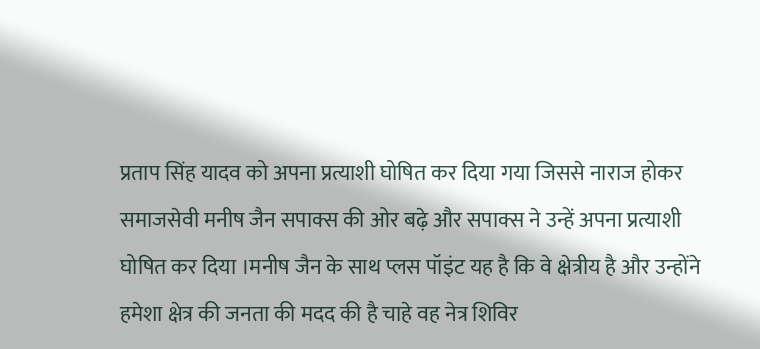प्रताप सिंह यादव को अपना प्रत्याशी घोषित कर दिया गया जिससे नाराज होकर समाजसेवी मनीष जैन सपाक्स की ओर बढ़े और सपाक्स ने उन्हें अपना प्रत्याशी घोषित कर दिया ।मनीष जैन के साथ प्लस पॉइंट यह है कि वे क्षेत्रीय है और उन्होंने हमेशा क्षेत्र की जनता की मदद की है चाहे वह नेत्र शिविर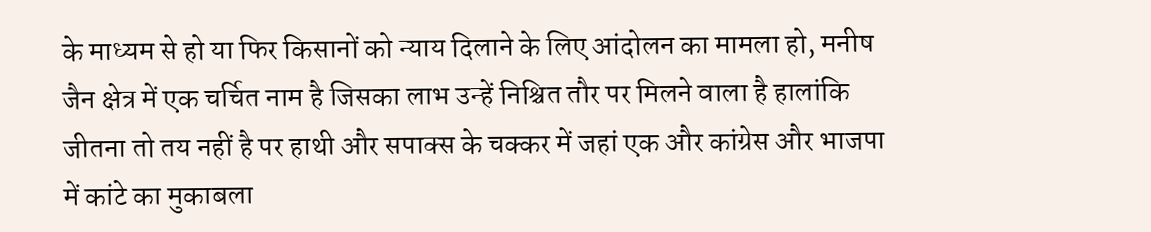के माध्यम से हो या फिर किसानों को न्याय दिलाने के लिए आंदोलन का मामला हो, मनीष जैन क्षेत्र में एक चर्चित नाम है जिसका लाभ उन्हें निश्चित तौर पर मिलने वाला है हालांकि जीतना तो तय नहीं है पर हाथी और सपाक्स के चक्कर में जहां एक और कांग्रेस और भाजपा में कांटे का मुकाबला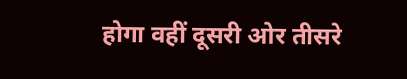होगा वहीं दूसरी ओर तीसरे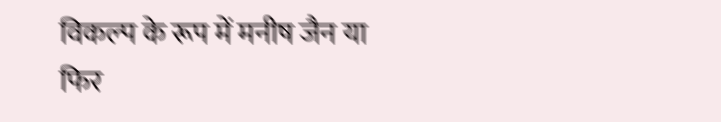विकल्प के रूप में मनीष जैन या फिर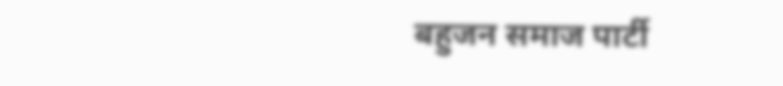बहुजन समाज पार्टी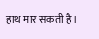हाथ मार सकती है।